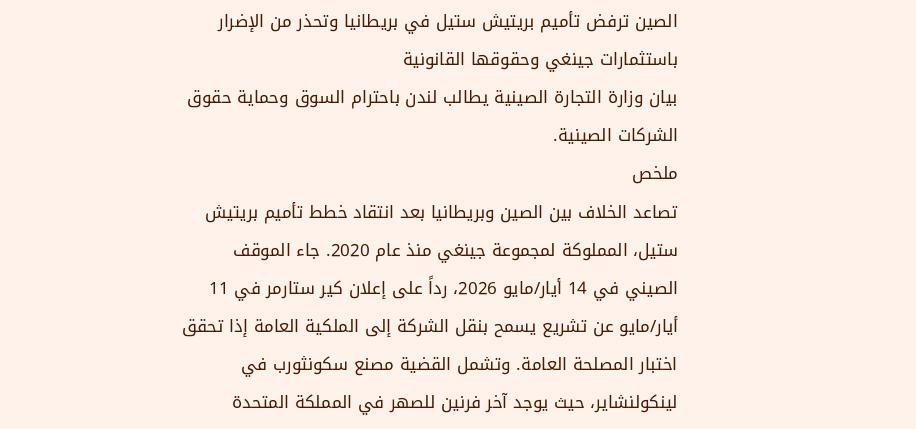الصين ترفض تأميم بريتيش ستيل في بريطانيا وتحذر من الإضرار باستثمارات جينغي وحقوقها القانونية
بيان وزارة التجارة الصينية يطالب لندن باحترام السوق وحماية حقوق الشركات الصينية.
ملخص
تصاعد الخلاف بين الصين وبريطانيا بعد انتقاد خطط تأميم بريتيش ستيل، المملوكة لمجموعة جينغي منذ عام 2020. جاء الموقف الصيني في 14 أيار/مايو 2026، رداً على إعلان كير ستارمر في 11 أيار/مايو عن تشريع يسمح بنقل الشركة إلى الملكية العامة إذا تحقق اختبار المصلحة العامة. وتشمل القضية مصنع سكونثورب في لينكولنشاير، حيث يوجد آخر فرنين للصهر في المملكة المتحدة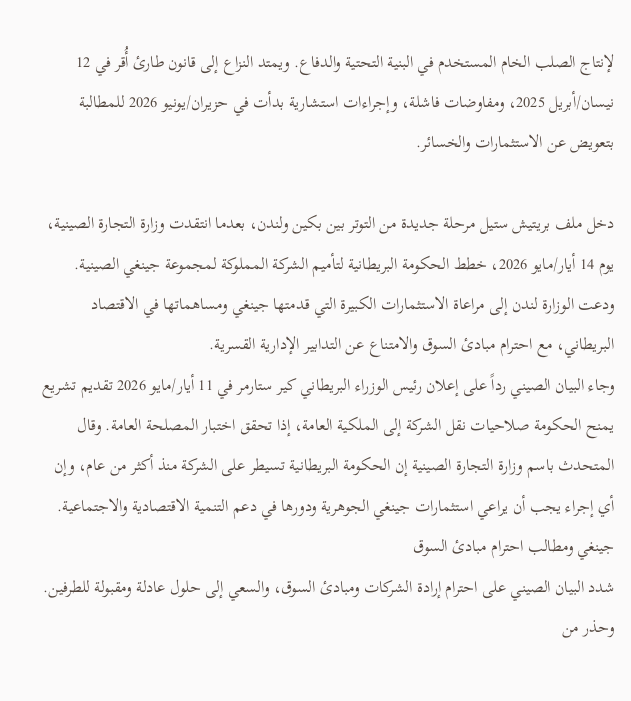لإنتاج الصلب الخام المستخدم في البنية التحتية والدفاع. ويمتد النزاع إلى قانون طارئ أُقر في 12 نيسان/أبريل 2025، ومفاوضات فاشلة، وإجراءات استشارية بدأت في حزيران/يونيو 2026 للمطالبة بتعويض عن الاستثمارات والخسائر.

دخل ملف بريتيش ستيل مرحلة جديدة من التوتر بين بكين ولندن، بعدما انتقدت وزارة التجارة الصينية، يوم 14 أيار/مايو 2026، خطط الحكومة البريطانية لتأميم الشركة المملوكة لمجموعة جينغي الصينية. ودعت الوزارة لندن إلى مراعاة الاستثمارات الكبيرة التي قدمتها جينغي ومساهماتها في الاقتصاد البريطاني، مع احترام مبادئ السوق والامتناع عن التدابير الإدارية القسرية.
وجاء البيان الصيني رداً على إعلان رئيس الوزراء البريطاني كير ستارمر في 11 أيار/مايو 2026 تقديم تشريع يمنح الحكومة صلاحيات نقل الشركة إلى الملكية العامة، إذا تحقق اختبار المصلحة العامة. وقال المتحدث باسم وزارة التجارة الصينية إن الحكومة البريطانية تسيطر على الشركة منذ أكثر من عام، وإن أي إجراء يجب أن يراعي استثمارات جينغي الجوهرية ودورها في دعم التنمية الاقتصادية والاجتماعية.
جينغي ومطالب احترام مبادئ السوق
شدد البيان الصيني على احترام إرادة الشركات ومبادئ السوق، والسعي إلى حلول عادلة ومقبولة للطرفين. وحذر من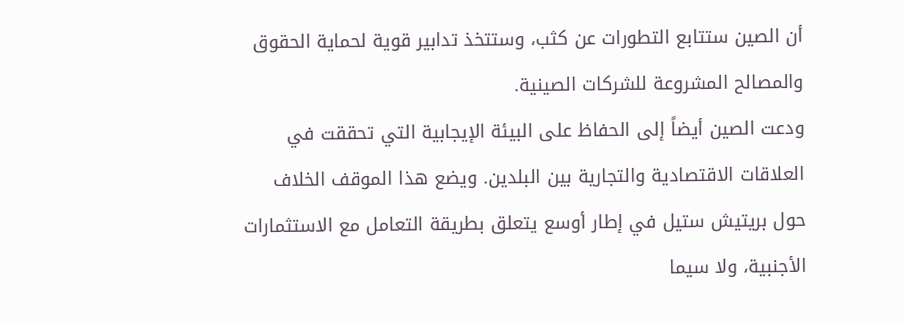أن الصين ستتابع التطورات عن كثب، وستتخذ تدابير قوية لحماية الحقوق والمصالح المشروعة للشركات الصينية.
ودعت الصين أيضاً إلى الحفاظ على البيئة الإيجابية التي تحققت في العلاقات الاقتصادية والتجارية بين البلدين. ويضع هذا الموقف الخلاف حول بريتيش ستيل في إطار أوسع يتعلق بطريقة التعامل مع الاستثمارات الأجنبية، ولا سيما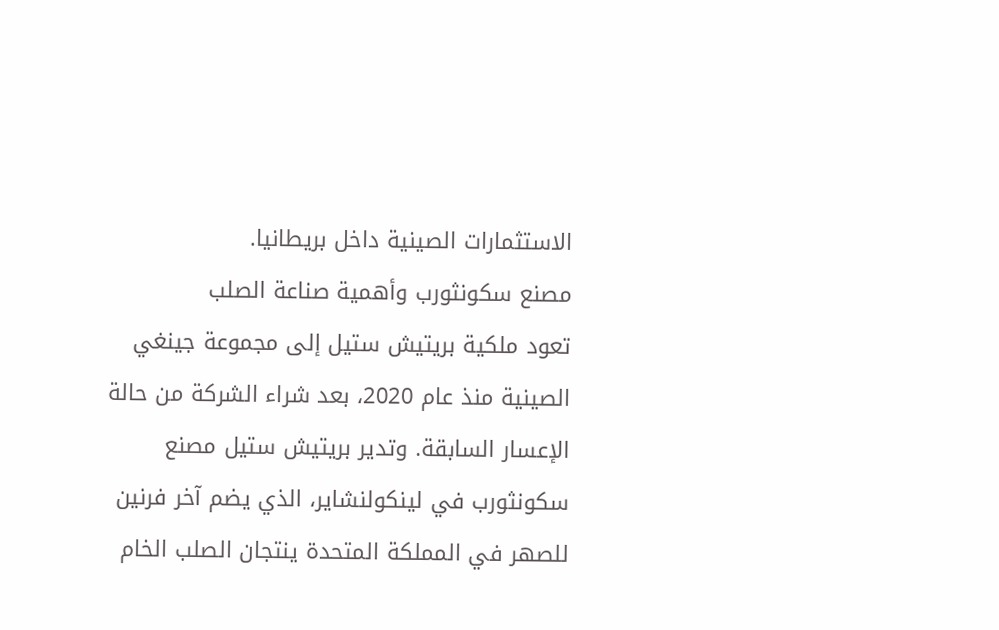الاستثمارات الصينية داخل بريطانيا.
مصنع سكونثورب وأهمية صناعة الصلب
تعود ملكية بريتيش ستيل إلى مجموعة جينغي الصينية منذ عام 2020، بعد شراء الشركة من حالة الإعسار السابقة. وتدير بريتيش ستيل مصنع سكونثورب في لينكولنشاير، الذي يضم آخر فرنين للصهر في المملكة المتحدة ينتجان الصلب الخام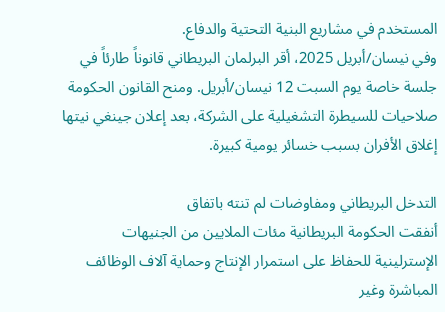المستخدم في مشاريع البنية التحتية والدفاع.
وفي نيسان/أبريل 2025، أقر البرلمان البريطاني قانوناً طارئاً في جلسة خاصة يوم السبت 12 نيسان/أبريل. ومنح القانون الحكومة صلاحيات للسيطرة التشغيلية على الشركة، بعد إعلان جينغي نيتها إغلاق الأفران بسبب خسائر يومية كبيرة.

التدخل البريطاني ومفاوضات لم تنته باتفاق
أنفقت الحكومة البريطانية مئات الملايين من الجنيهات الإسترلينية للحفاظ على استمرار الإنتاج وحماية آلاف الوظائف المباشرة وغير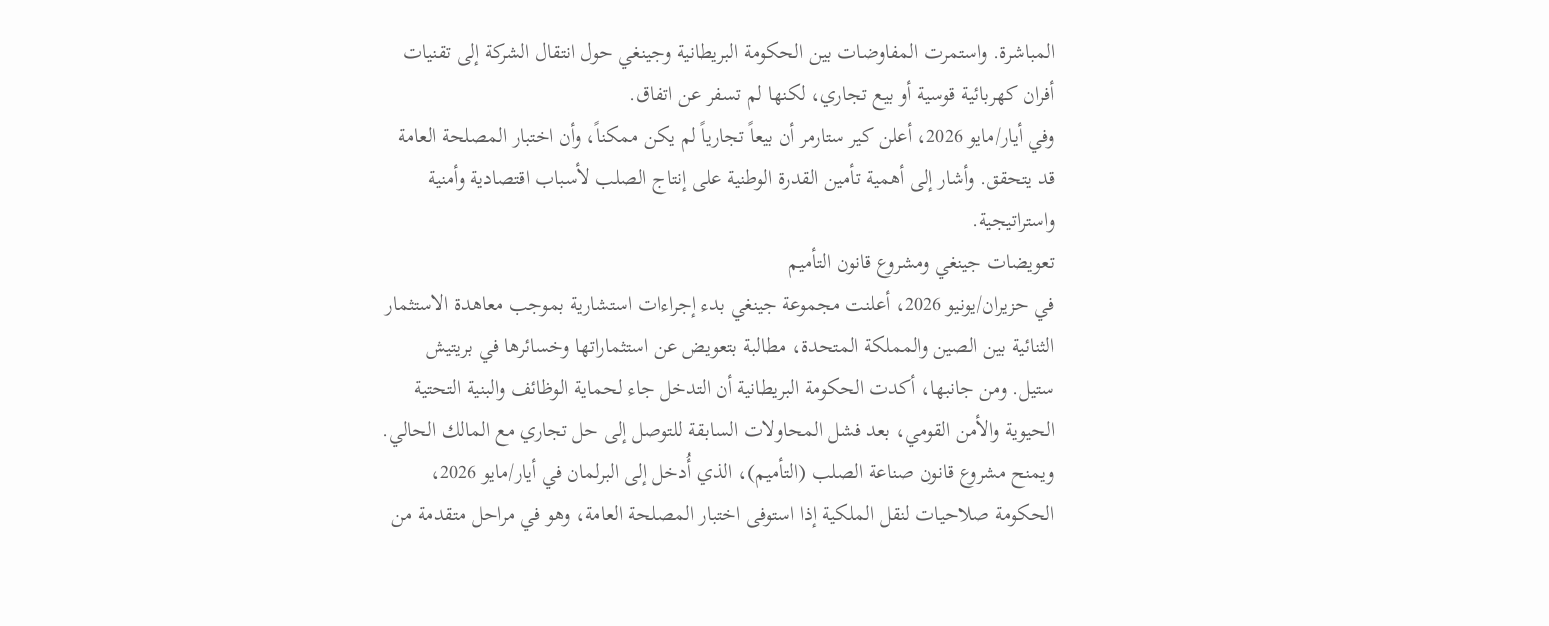المباشرة. واستمرت المفاوضات بين الحكومة البريطانية وجينغي حول انتقال الشركة إلى تقنيات أفران كهربائية قوسية أو بيع تجاري، لكنها لم تسفر عن اتفاق.
وفي أيار/مايو 2026، أعلن كير ستارمر أن بيعاً تجارياً لم يكن ممكناً، وأن اختبار المصلحة العامة قد يتحقق. وأشار إلى أهمية تأمين القدرة الوطنية على إنتاج الصلب لأسباب اقتصادية وأمنية واستراتيجية.
تعويضات جينغي ومشروع قانون التأميم
في حزيران/يونيو 2026، أعلنت مجموعة جينغي بدء إجراءات استشارية بموجب معاهدة الاستثمار الثنائية بين الصين والمملكة المتحدة، مطالبة بتعويض عن استثماراتها وخسائرها في بريتيش ستيل. ومن جانبها، أكدت الحكومة البريطانية أن التدخل جاء لحماية الوظائف والبنية التحتية الحيوية والأمن القومي، بعد فشل المحاولات السابقة للتوصل إلى حل تجاري مع المالك الحالي.
ويمنح مشروع قانون صناعة الصلب (التأميم)، الذي أُدخل إلى البرلمان في أيار/مايو 2026، الحكومة صلاحيات لنقل الملكية إذا استوفى اختبار المصلحة العامة، وهو في مراحل متقدمة من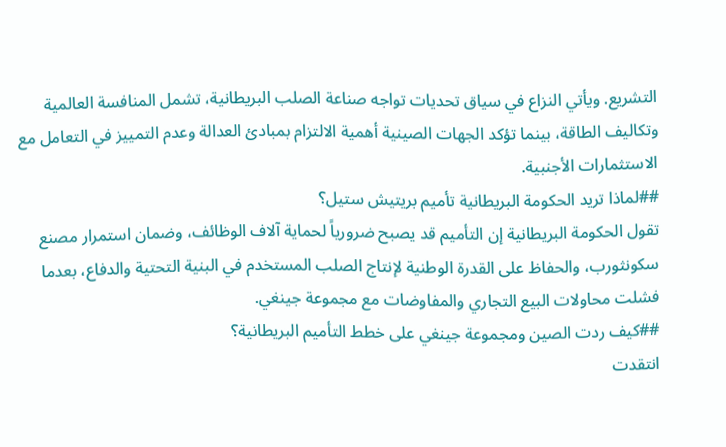التشريع. ويأتي النزاع في سياق تحديات تواجه صناعة الصلب البريطانية، تشمل المنافسة العالمية وتكاليف الطاقة، بينما تؤكد الجهات الصينية أهمية الالتزام بمبادئ العدالة وعدم التمييز في التعامل مع الاستثمارات الأجنبية.
##لماذا تريد الحكومة البريطانية تأميم بريتيش ستيل؟
تقول الحكومة البريطانية إن التأميم قد يصبح ضرورياً لحماية آلاف الوظائف، وضمان استمرار مصنع سكونثورب، والحفاظ على القدرة الوطنية لإنتاج الصلب المستخدم في البنية التحتية والدفاع، بعدما فشلت محاولات البيع التجاري والمفاوضات مع مجموعة جينغي.
##كيف ردت الصين ومجموعة جينغي على خطط التأميم البريطانية؟
انتقدت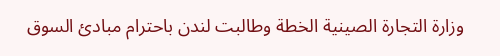وزارة التجارة الصينية الخطة وطالبت لندن باحترام مبادئ السوق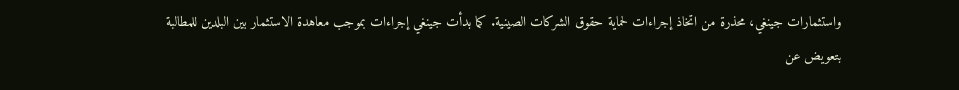واستثمارات جينغي، محذرة من اتخاذ إجراءات لحماية حقوق الشركات الصينية. كما بدأت جينغي إجراءات بموجب معاهدة الاستثمار بين البلدين للمطالبة بتعويض عن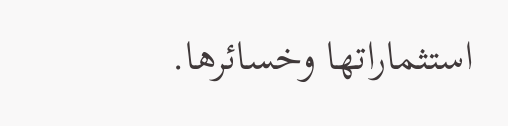استثماراتها وخسائرها.